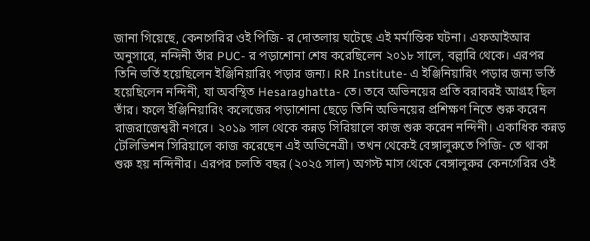জানা গিয়েছে, কেনগেরির ওই পিজি- র দোতলায় ঘটেছে এই মর্মান্তিক ঘটনা। এফআইআর অনুসারে, নন্দিনী তাঁর PUC- র পড়াশোনা শেষ করেছিলেন ২০১৮ সালে, বল্লারি থেকে। এরপর তিনি ভর্তি হয়েছিলেন ইঞ্জিনিয়ারিং পড়ার জন্য। RR Institute- এ ইঞ্জিনিয়ারিং পড়ার জন্য ভর্তি হয়েছিলেন নন্দিনী, যা অবস্থিত Hesaraghatta- তে। তবে অভিনয়ের প্রতি বরাবরই আগ্রহ ছিল তাঁর। ফলে ইঞ্জিনিয়ারিং কলেজের পড়াশোনা ছেড়ে তিনি অভিনয়ের প্রশিক্ষণ নিতে শুরু করেন রাজরাজেশ্বরী নগরে। ২০১৯ সাল থেকে কন্নড় সিরিয়ালে কাজ শুরু করেন নন্দিনী। একাধিক কন্নড় টেলিভিশন সিরিয়ালে কাজ করেছেন এই অভিনেত্রী। তখন থেকেই বেঙ্গালুরুতে পিজি- তে থাকা শুরু হয় নন্দিনীর। এরপর চলতি বছর (২০২৫ সাল) অগস্ট মাস থেকে বেঙ্গালুরুর কেনগেরির ওই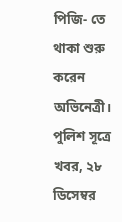পিজি- তে থাকা শুরু করেন অভিনেত্রী।
পুলিশ সূত্রে খবর, ২৮ ডিসেম্বর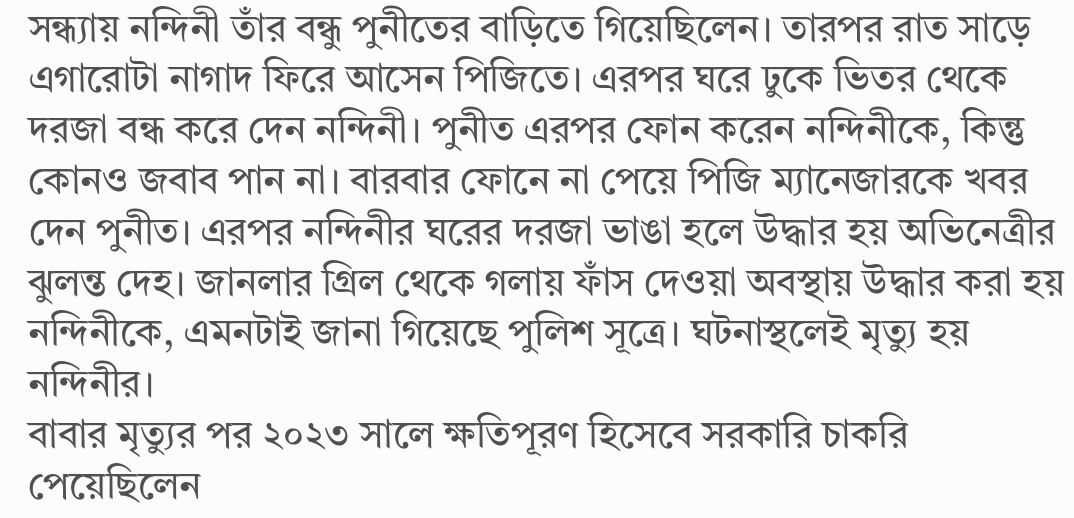সন্ধ্যায় নন্দিনী তাঁর বন্ধু পুনীতের বাড়িতে গিয়েছিলেন। তারপর রাত সাড়ে এগারোটা নাগাদ ফিরে আসেন পিজিতে। এরপর ঘরে ঢুকে ভিতর থেকে দরজা বন্ধ করে দেন নন্দিনী। পুনীত এরপর ফোন করেন নন্দিনীকে, কিন্তু কোনও জবাব পান না। বারবার ফোনে না পেয়ে পিজি ম্যানেজারকে খবর দেন পুনীত। এরপর নন্দিনীর ঘরের দরজা ভাঙা হলে উদ্ধার হয় অভিনেত্রীর ঝুলন্ত দেহ। জানলার গ্রিল থেকে গলায় ফাঁস দেওয়া অবস্থায় উদ্ধার করা হয় নন্দিনীকে, এমনটাই জানা গিয়েছে পুলিশ সূত্রে। ঘটনাস্থলেই মৃত্যু হয় নন্দিনীর।
বাবার মৃত্যুর পর ২০২৩ সালে ক্ষতিপূরণ হিসেবে সরকারি চাকরি পেয়েছিলেন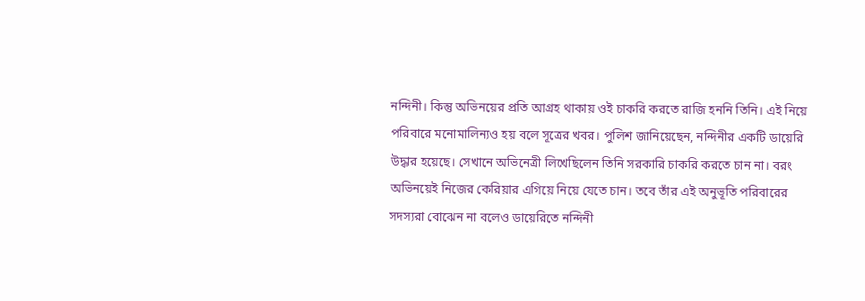নন্দিনী। কিন্তু অভিনয়ের প্রতি আগ্রহ থাকায় ওই চাকরি করতে রাজি হননি তিনি। এই নিয়ে পরিবারে মনোমালিন্যও হয় বলে সূত্রের খবর। পুলিশ জানিয়েছেন, নন্দিনীর একটি ডায়েরি উদ্ধার হয়েছে। সেখানে অভিনেত্রী লিখেছিলেন তিনি সরকারি চাকরি করতে চান না। বরং অভিনয়েই নিজের কেরিয়ার এগিয়ে নিয়ে যেতে চান। তবে তাঁর এই অনুভূতি পরিবারের সদস্যরা বোঝেন না বলেও ডায়েরিতে নন্দিনী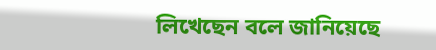লিখেছেন বলে জানিয়েছে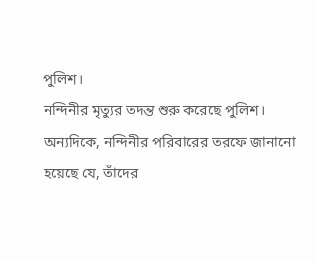পুলিশ।
নন্দিনীর মৃত্যুর তদন্ত শুরু করেছে পুলিশ। অন্যদিকে, নন্দিনীর পরিবারের তরফে জানানো হয়েছে যে, তাঁদের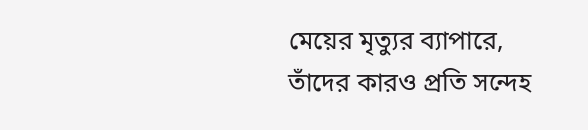মেয়ের মৃত্যুর ব্যাপারে, তাঁদের কারও প্রতি সন্দেহ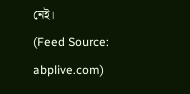নেই।
(Feed Source: abplive.com)